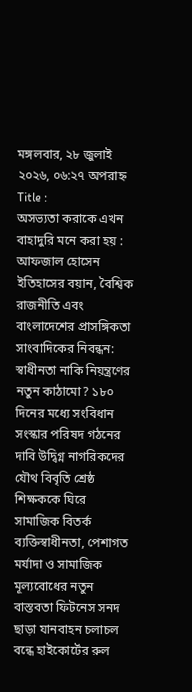মঙ্গলবার, ২৮ জুলাই ২০২৬, ০৬:২৭ অপরাহ্ন
Title :
অসভ্যতা করাকে এখন বাহাদুরি মনে করা হয় : আফজাল হোসেন ইতিহাসের বয়ান, বৈশ্বিক রাজনীতি এবং বাংলাদেশের প্রাসঙ্গিকতা সাংবাদিকের নিবন্ধন: স্বাধীনতা নাকি নিয়ন্ত্রণের নতুন কাঠামো? ১৮০ দিনের মধ্যে সংবিধান সংস্কার পরিষদ গঠনের দাবি উদ্বিগ্ন নাগরিকদের যৌথ বিবৃতি শ্রেষ্ঠ শিক্ষককে ঘিরে সামাজিক বিতর্ক ব্যক্তিস্বাধীনতা, পেশাগত মর্যাদা ও সামাজিক মূল্যবোধের নতুন বাস্তবতা ফিটনেস সনদ ছাড়া যানবাহন চলাচল বন্ধে হাইকোর্টের রুল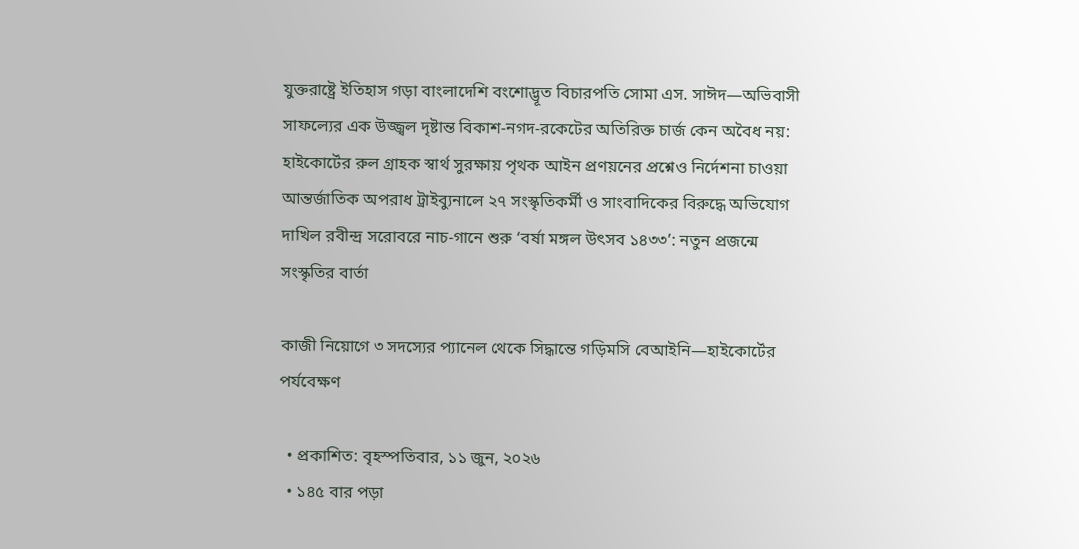যুক্তরাষ্ট্রে ইতিহাস গড়া বাংলাদেশি বংশোদ্ভূত বিচারপতি সোমা এস. সাঈদ—অভিবাসী সাফল্যের এক উজ্জ্বল দৃষ্টান্ত বিকাশ-নগদ-রকেটের অতিরিক্ত চার্জ কেন অবৈধ নয়: হাইকোর্টের রুল গ্রাহক স্বার্থ সুরক্ষায় পৃথক আইন প্রণয়নের প্রশ্নেও নির্দেশনা চাওয়া আন্তর্জাতিক অপরাধ ট্রাইব্যুনালে ২৭ সংস্কৃতিকর্মী ও সাংবাদিকের বিরুদ্ধে অভিযোগ দাখিল রবীন্দ্র সরোবরে নাচ-গানে শুরু ‘বর্ষা মঙ্গল উৎসব ১৪৩৩’: নতুন প্রজন্মে সংস্কৃতির বার্তা

কাজী নিয়োগে ৩ সদস্যের প্যানেল থেকে সিদ্ধান্তে গড়িমসি বেআইনি—হাইকোর্টের পর্যবেক্ষণ

  • প্রকাশিত: বৃহস্পতিবার, ১১ জুন, ২০২৬
  • ১৪৫ বার পড়া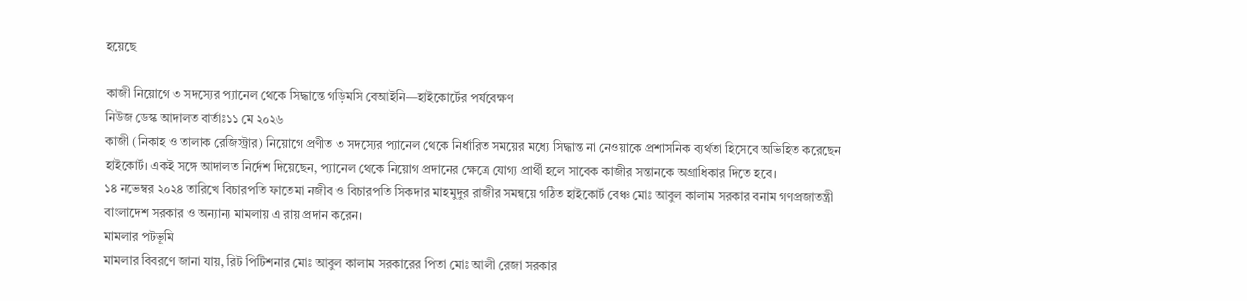হয়েছে

কাজী নিয়োগে ৩ সদস্যের প্যানেল থেকে সিদ্ধান্তে গড়িমসি বেআইনি—হাইকোর্টের পর্যবেক্ষণ
নিউজ ডেস্ক আদালত বার্তাঃ১১ মে ২০২৬
কাজী (নিকাহ ও তালাক রেজিস্ট্রার) নিয়োগে প্রণীত ৩ সদস্যের প্যানেল থেকে নির্ধারিত সময়ের মধ্যে সিদ্ধান্ত না নেওয়াকে প্রশাসনিক ব্যর্থতা হিসেবে অভিহিত করেছেন হাইকোর্ট। একই সঙ্গে আদালত নির্দেশ দিয়েছেন, প্যানেল থেকে নিয়োগ প্রদানের ক্ষেত্রে যোগ্য প্রার্থী হলে সাবেক কাজীর সন্তানকে অগ্রাধিকার দিতে হবে।
১৪ নভেম্বর ২০২৪ তারিখে বিচারপতি ফাতেমা নজীব ও বিচারপতি সিকদার মাহমুদুর রাজীর সমন্বয়ে গঠিত হাইকোর্ট বেঞ্চ মোঃ আবুল কালাম সরকার বনাম গণপ্রজাতন্ত্রী বাংলাদেশ সরকার ও অন্যান্য মামলায় এ রায় প্রদান করেন।
মামলার পটভূমি
মামলার বিবরণে জানা যায়, রিট পিটিশনার মোঃ আবুল কালাম সরকারের পিতা মোঃ আলী রেজা সরকার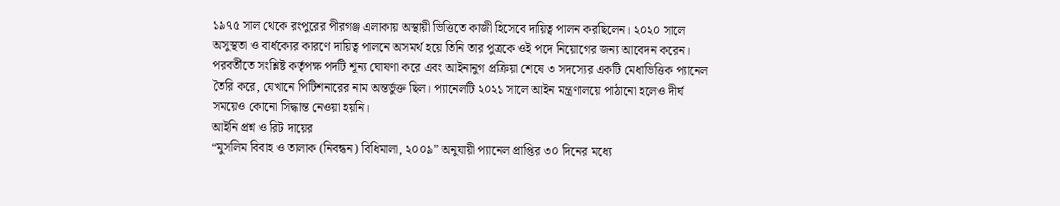১৯৭৫ সাল থেকে রংপুরের পীরগঞ্জ এলাকায় অস্থায়ী ভিত্তিতে কাজী হিসেবে দায়িত্ব পালন করছিলেন। ২০২০ সালে অসুস্থতা ও বার্ধক্যের কারণে দায়িত্ব পালনে অসমর্থ হয়ে তিনি তার পুত্রকে ওই পদে নিয়োগের জন্য আবেদন করেন।
পরবর্তীতে সংশ্লিষ্ট কর্তৃপক্ষ পদটি শূন্য ঘোষণা করে এবং আইনানুগ প্রক্রিয়া শেষে ৩ সদস্যের একটি মেধাভিত্তিক প্যানেল তৈরি করে, যেখানে পিটিশনারের নাম অন্তর্ভুক্ত ছিল। প্যানেলটি ২০২১ সালে আইন মন্ত্রণালয়ে পাঠানো হলেও দীর্ঘ সময়েও কোনো সিদ্ধান্ত নেওয়া হয়নি।
আইনি প্রশ্ন ও রিট দায়ের
“মুসলিম বিবাহ ও তালাক (নিবন্ধন) বিধিমালা, ২০০৯” অনুযায়ী প্যানেল প্রাপ্তির ৩০ দিনের মধ্যে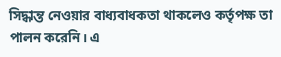সিদ্ধান্ত নেওয়ার বাধ্যবাধকতা থাকলেও কর্তৃপক্ষ তা পালন করেনি। এ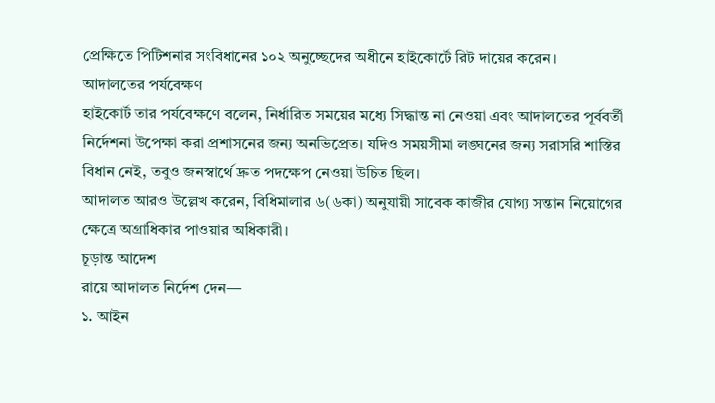প্রেক্ষিতে পিটিশনার সংবিধানের ১০২ অনুচ্ছেদের অধীনে হাইকোর্টে রিট দায়ের করেন।
আদালতের পর্যবেক্ষণ
হাইকোর্ট তার পর্যবেক্ষণে বলেন, নির্ধারিত সময়ের মধ্যে সিদ্ধান্ত না নেওয়া এবং আদালতের পূর্ববর্তী নির্দেশনা উপেক্ষা করা প্রশাসনের জন্য অনভিপ্রেত। যদিও সময়সীমা লঙ্ঘনের জন্য সরাসরি শাস্তির বিধান নেই, তবুও জনস্বার্থে দ্রুত পদক্ষেপ নেওয়া উচিত ছিল।
আদালত আরও উল্লেখ করেন, বিধিমালার ৬(৬কা) অনুযায়ী সাবেক কাজীর যোগ্য সন্তান নিয়োগের ক্ষেত্রে অগ্রাধিকার পাওয়ার অধিকারী।
চূড়ান্ত আদেশ
রায়ে আদালত নির্দেশ দেন—
১. আইন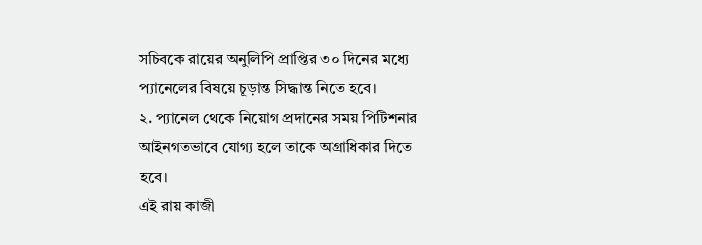সচিবকে রায়ের অনুলিপি প্রাপ্তির ৩০ দিনের মধ্যে প্যানেলের বিষয়ে চূড়ান্ত সিদ্ধান্ত নিতে হবে।
২. প্যানেল থেকে নিয়োগ প্রদানের সময় পিটিশনার আইনগতভাবে যোগ্য হলে তাকে অগ্রাধিকার দিতে হবে।
এই রায় কাজী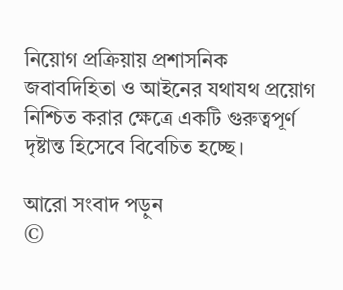নিয়োগ প্রক্রিয়ায় প্রশাসনিক জবাবদিহিতা ও আইনের যথাযথ প্রয়োগ নিশ্চিত করার ক্ষেত্রে একটি গুরুত্বপূর্ণ দৃষ্টান্ত হিসেবে বিবেচিত হচ্ছে।

আরো সংবাদ পড়ুন
©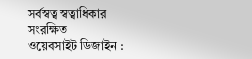সর্বস্বত্ব স্বত্বাধিকার সংরক্ষিত
ওয়েবসাইট ডিজাইন :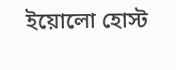ইয়োলো হোস্ট